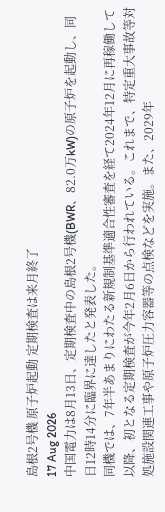島根2号機 原子炉起動 定期検査は来月終了
17 Aug 2026
中国電力は8月13日、定期検査中の島根2号機(BWR、82.0万kW)の原子炉を起動し、同日12時14分に臨界に達したと発表した。
同機では、7年半あまりにわたる新規制基準適合性審査を経て2024年12月に再稼働して以降、初となる定期検査が今年2月6日から行われている。これまで、特定重大事故等対処施設関連工事や原子炉圧力容器等の点検などを実施。また、2029年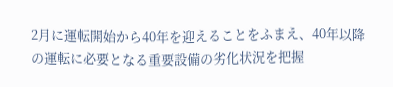2月に運転開始から40年を迎えることをふまえ、40年以降の運転に必要となる重要設備の劣化状況を把握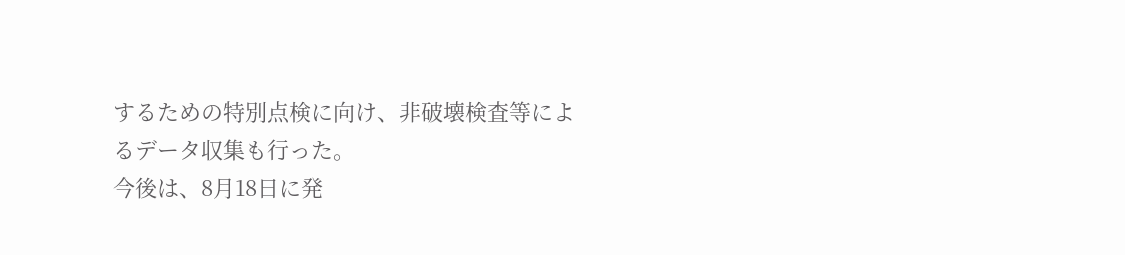するための特別点検に向け、非破壊検査等によるデータ収集も行った。
今後は、8月18日に発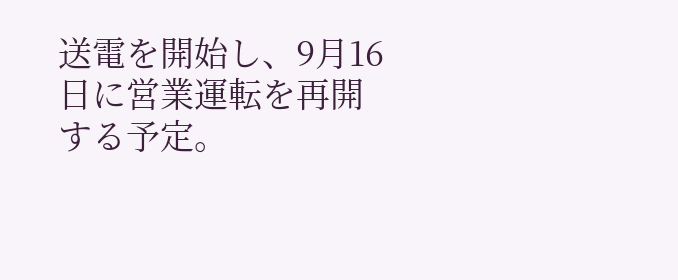送電を開始し、9月16日に営業運転を再開する予定。